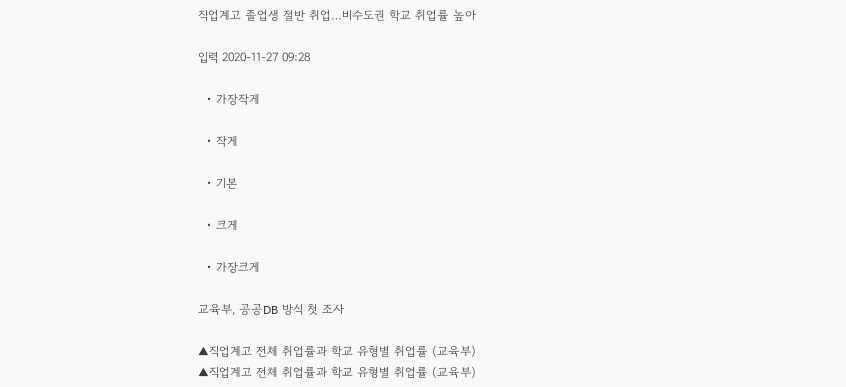직업계고 졸업생 절반 취업…비수도권 학교 취업률 높아

입력 2020-11-27 09:28

  • 가장작게

  • 작게

  • 기본

  • 크게

  • 가장크게

교육부, 공공DB 방식 첫 조사

▲직업계고 전체 취업률과 학교 유형별 취업률 (교육부)
▲직업계고 전체 취업률과 학교 유형별 취업률 (교육부)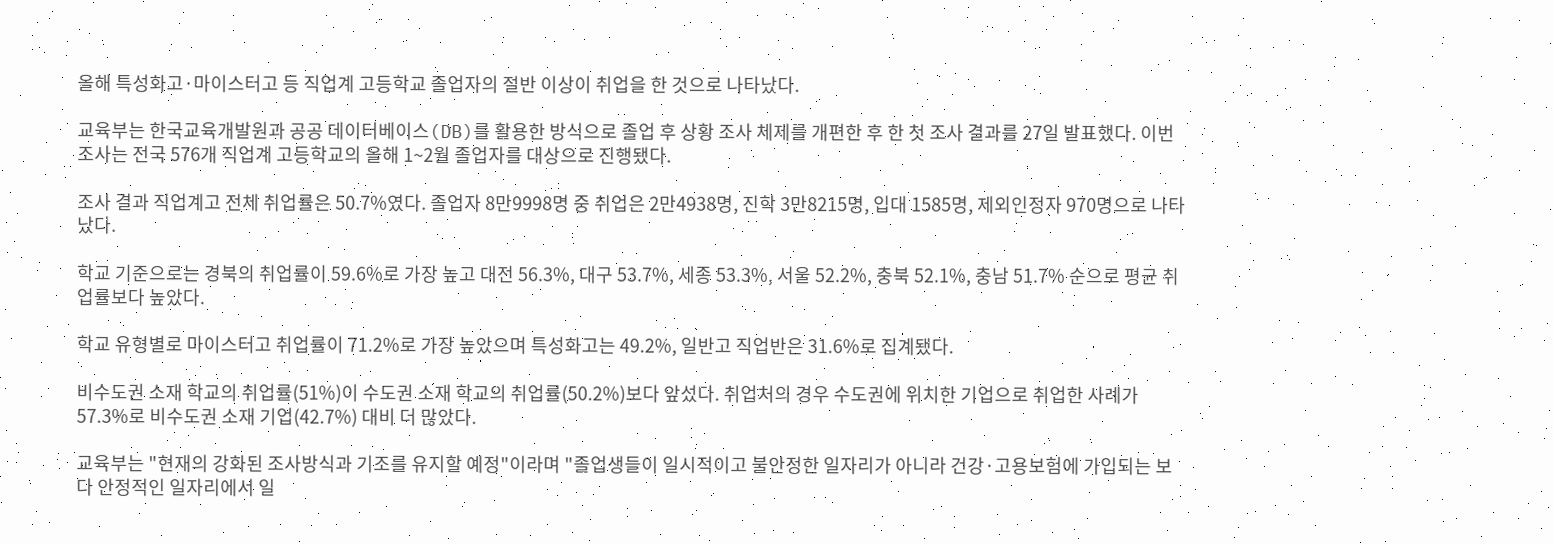올해 특성화고·마이스터고 등 직업계 고등학교 졸업자의 절반 이상이 취업을 한 것으로 나타났다.

교육부는 한국교육개발원과 공공 데이터베이스(DB)를 활용한 방식으로 졸업 후 상황 조사 체제를 개편한 후 한 첫 조사 결과를 27일 발표했다. 이번 조사는 전국 576개 직업계 고등학교의 올해 1~2월 졸업자를 대상으로 진행됐다.

조사 결과 직업계고 전체 취업률은 50.7%였다. 졸업자 8만9998명 중 취업은 2만4938명, 진학 3만8215명, 입대 1585명, 제외인정자 970명으로 나타났다.

학교 기준으로는 경북의 취업률이 59.6%로 가장 높고 대전 56.3%, 대구 53.7%, 세종 53.3%, 서울 52.2%, 충북 52.1%, 충남 51.7% 순으로 평균 취업률보다 높았다.

학교 유형별로 마이스터고 취업률이 71.2%로 가장 높았으며 특성화고는 49.2%, 일반고 직업반은 31.6%로 집계됐다.

비수도권 소재 학교의 취업률(51%)이 수도권 소재 학교의 취업률(50.2%)보다 앞섰다. 취업처의 경우 수도권에 위치한 기업으로 취업한 사례가 57.3%로 비수도권 소재 기업(42.7%) 대비 더 많았다.

교육부는 "현재의 강화된 조사방식과 기조를 유지할 예정"이라며 "졸업생들이 일시적이고 불안정한 일자리가 아니라 건강·고용보험에 가입되는 보다 안정적인 일자리에서 일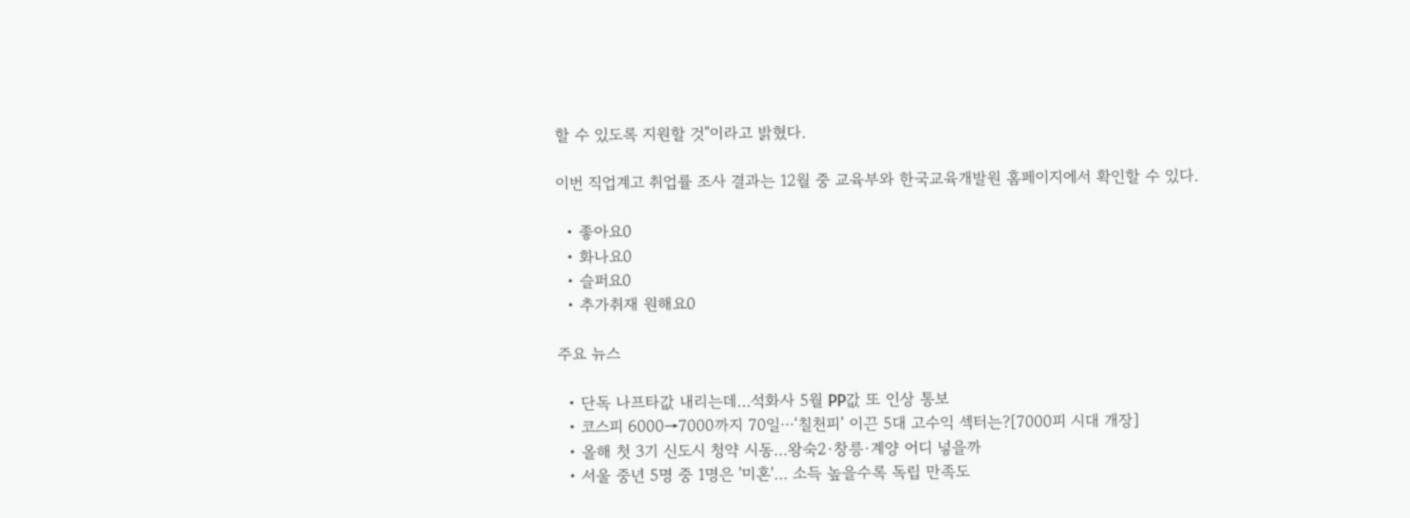할 수 있도록 지원할 것"이라고 밝혔다.

이번 직업계고 취업률 조사 결과는 12월 중 교육부와 한국교육개발원 홈페이지에서 확인할 수 있다.

  • 좋아요0
  • 화나요0
  • 슬퍼요0
  • 추가취재 원해요0

주요 뉴스

  • 단독 나프타값 내리는데…석화사 5월 PP값 또 인상 통보
  • 코스피 6000→7000까지 70일⋯‘칠천피’ 이끈 5대 고수익 섹터는?[7000피 시대 개장]
  • 올해 첫 3기 신도시 청약 시동…왕숙2·창릉·계양 어디 넣을까
  • 서울 중년 5명 중 1명은 '미혼'… 소득 높을수록 독립 만족도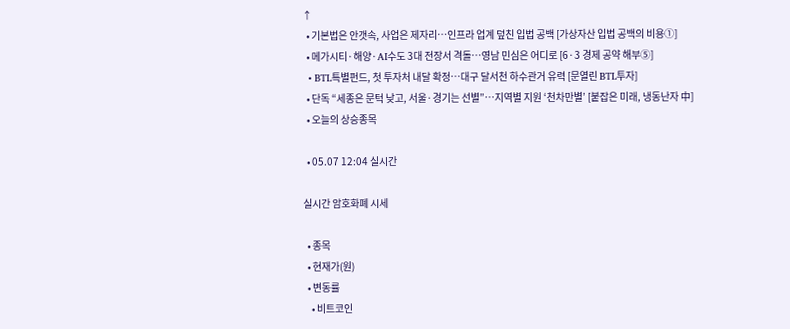↑
  • 기본법은 안갯속, 사업은 제자리…인프라 업계 덮친 입법 공백 [가상자산 입법 공백의 비용①]
  • 메가시티·해양·AI수도 3대 전장서 격돌…영남 민심은 어디로 [6·3 경제 공약 해부⑤]
  • BTL특별펀드, 첫 투자처 내달 확정…대구 달서천 하수관거 유력 [문열린 BTL투자]
  • 단독 “세종은 문턱 낮고, 서울·경기는 선별”…지역별 지원 ‘천차만별’ [붙잡은 미래, 냉동난자 中]
  • 오늘의 상승종목

  • 05.07 12:04 실시간

실시간 암호화폐 시세

  • 종목
  • 현재가(원)
  • 변동률
    • 비트코인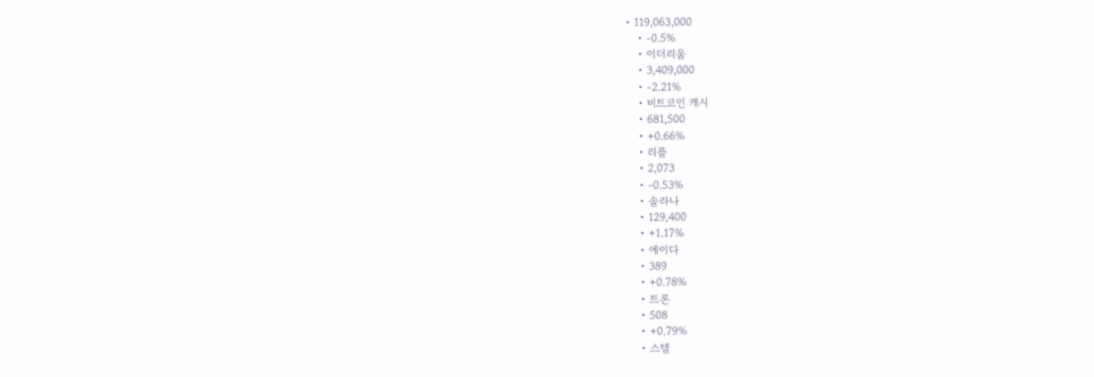• 119,063,000
    • -0.5%
    • 이더리움
    • 3,409,000
    • -2.21%
    • 비트코인 캐시
    • 681,500
    • +0.66%
    • 리플
    • 2,073
    • -0.53%
    • 솔라나
    • 129,400
    • +1.17%
    • 에이다
    • 389
    • +0.78%
    • 트론
    • 508
    • +0.79%
    • 스텔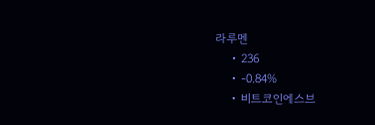라루멘
    • 236
    • -0.84%
    • 비트코인에스브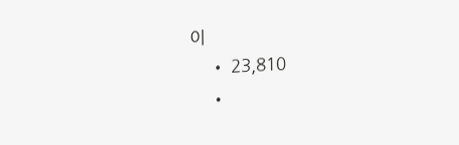이
    • 23,810
    •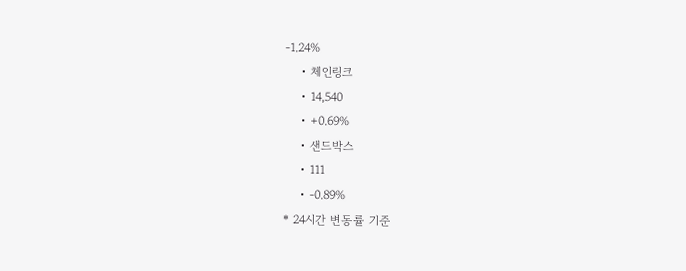-1.24%
    • 체인링크
    • 14,540
    • +0.69%
    • 샌드박스
    • 111
    • -0.89%
* 24시간 변동률 기준